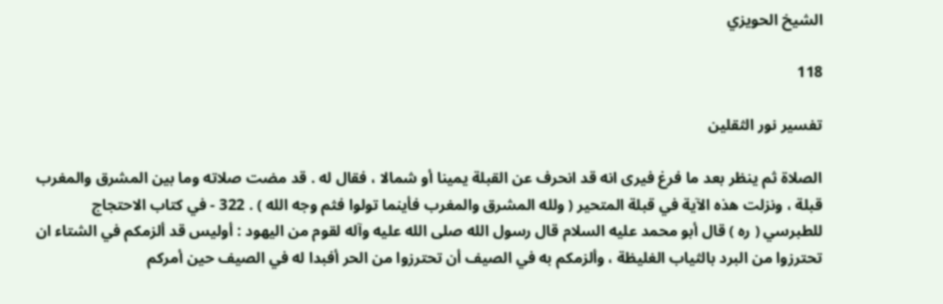الشيخ الحويزي

118

تفسير نور الثقلين

الصلاة ثم ينظر بعد ما فرغ فيرى انه قد انحرف عن القبلة يمينا أو شمالا ، فقال له . قد مضت صلاته وما بين المشرق والمغرب قبلة ، ونزلت هذه الآية في قبلة المتحير ( ولله المشرق والمغرب فأينما تولوا فثم وجه الله ) . 322 - في كتاب الاحتجاج للطبرسي ( ره ) قال أبو محمد عليه السلام قال رسول الله صلى الله عليه وآله لقوم من اليهود : أوليس قد ألزمكم في الشتاء ان تحترزوا من البرد بالثياب الغليظة ، وألزمكم به في الصيف أن تحترزوا من الحر أفبدا له في الصيف حين أمركم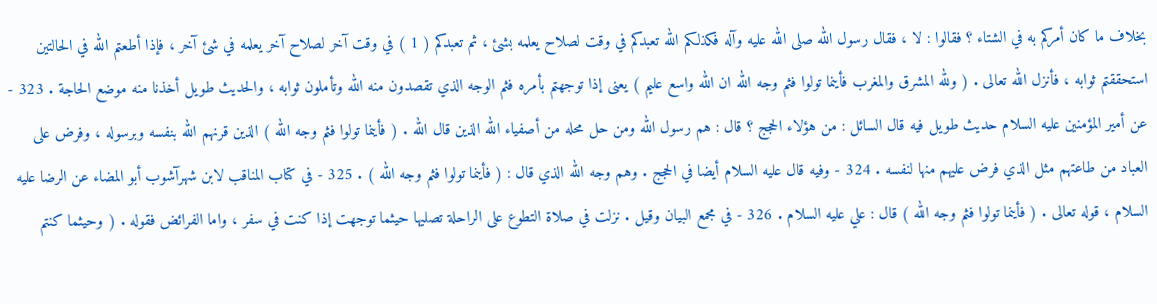بخلاف ما كان أمركم به في الشتاء ؟ فقالوا : لا ، فقال رسول الله صلى الله عليه وآله فكذلكم الله تعبدكم في وقت لصلاح يعلمه بشئ ، ثم تعبدكم ( 1 ) في وقت آخر لصلاح آخر يعلمه في شئ آخر ، فإذا أطعتم الله في الحالتين استحققتم ثوابه ، فأنزل الله تعالى . ( ولله المشرق والمغرب فأينما تولوا فثم وجه الله ان الله واسع عليم ) يعنى إذا توجهتم بأمره فثم الوجه الذي تقصدون منه الله وتأملون ثوابه ، والحديث طويل أخذنا منه موضع الحاجة . 323 - عن أمير المؤمنين عليه السلام حديث طويل فيه قال السائل : من هؤلاء الحجج ؟ قال : هم رسول الله ومن حل محله من أصفياء الله الذين قال الله . ( فأينما تولوا فثم وجه الله ) الذين قرنهم الله بنفسه وبرسوله ، وفرض على العباد من طاعتهم مثل الذي فرض عليهم منها لنفسه . 324 - وفيه قال عليه السلام أيضا في الحجج . وهم وجه الله الذي قال : ( فأينما تولوا فثم وجه الله ) . 325 - في كتاب المناقب لابن شهرآشوب أبو المضاء عن الرضا عليه السلام ، قوله تعالى . ( فأينما تولوا فثم وجه الله ) قال : علي عليه السلام . 326 - في مجمع البيان وقيل . نزلت في صلاة التطوع على الراحلة تصليها حيثما توجهت إذا كنت في سفر ، واما الفرائض فقوله . ( وحيثما كنتم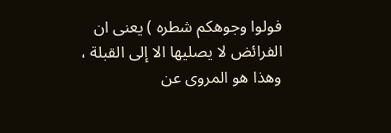فولوا وجوهكم شطره ) يعنى ان الفرائض لا يصليها الا إلى القبلة ، وهذا هو المروى عن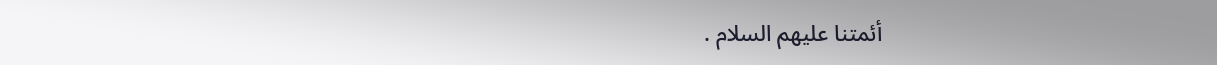أئمتنا عليهم السلام .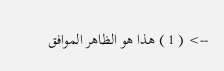--> ( 1 ) هذا هو الظاهر الموافق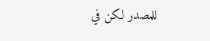للمصدر لكن في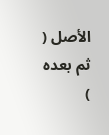الأصل ( ثم بعده )